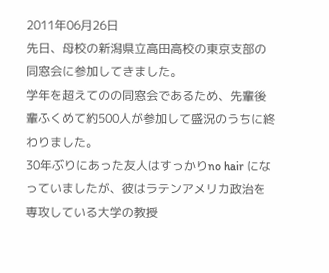2011年06月26日
先日、母校の新潟県立高田高校の東京支部の同窓会に参加してきました。
学年を超えてのの同窓会であるため、先輩後輩ふくめて約500人が参加して盛況のうちに終わりました。
30年ぶりにあった友人はすっかりno hair になっていましたが、彼はラテンアメリカ政治を専攻している大学の教授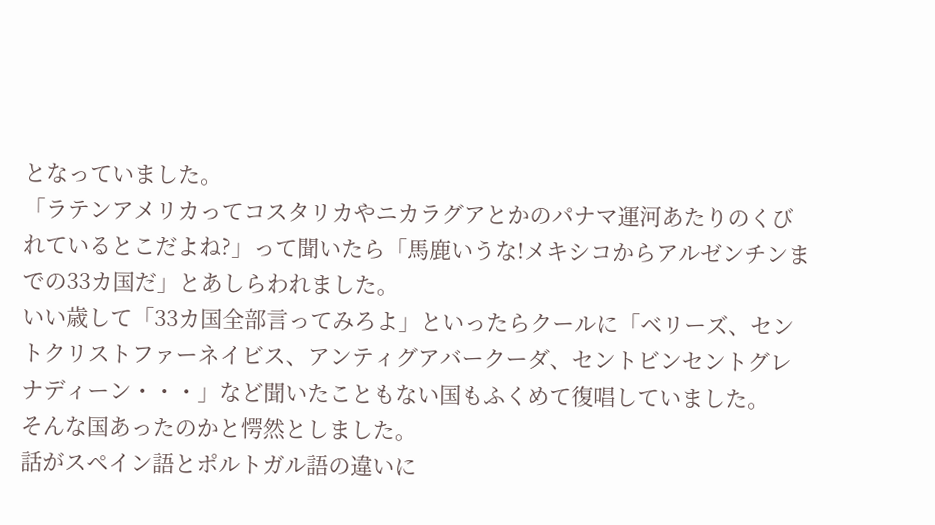となっていました。
「ラテンアメリカってコスタリカやニカラグアとかのパナマ運河あたりのくびれているとこだよね?」って聞いたら「馬鹿いうな!メキシコからアルゼンチンまでの33カ国だ」とあしらわれました。
いい歳して「33カ国全部言ってみろよ」といったらクールに「ベリーズ、セントクリストファーネイビス、アンティグアバークーダ、セントビンセントグレナディーン・・・」など聞いたこともない国もふくめて復唱していました。
そんな国あったのかと愕然としました。
話がスペイン語とポルトガル語の違いに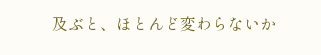及ぶと、ほとんど変わらないか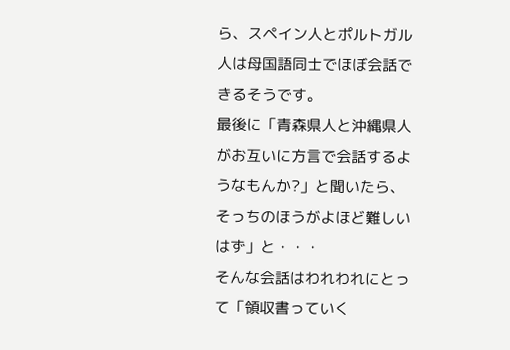ら、スペイン人とポルトガル人は母国語同士でほぼ会話できるそうです。
最後に「青森県人と沖縄県人がお互いに方言で会話するようなもんか?」と聞いたら、そっちのほうがよほど難しいはず」と・・・
そんな会話はわれわれにとって「領収書っていく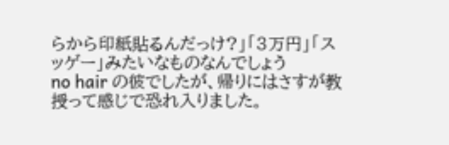らから印紙貼るんだっけ?」「3万円」「スッゲー」みたいなものなんでしょう
no hair の彼でしたが、帰りにはさすが教授って感じで恐れ入りました。